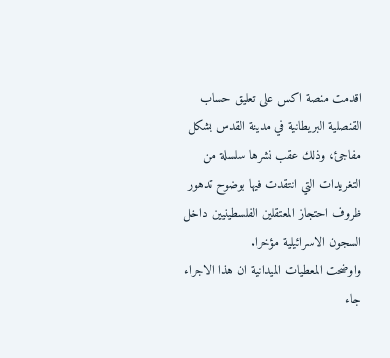اقدمت منصة اكس على تعليق حساب القنصلية البريطانية في مدينة القدس بشكل مفاجئ، وذلك عقب نشرها سلسلة من التغريدات التي انتقدت فيها بوضوح تدهور ظروف احتجاز المعتقلين الفلسطينيين داخل السجون الاسرائيلية مؤخرا.
واوضحت المعطيات الميدانية ان هذا الاجراء جاء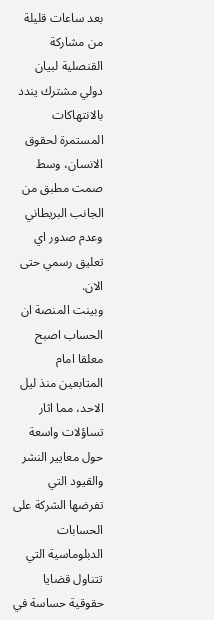بعد ساعات قليلة من مشاركة القنصلية لبيان دولي مشترك يندد بالانتهاكات المستمرة لحقوق الانسان، وسط صمت مطبق من الجانب البريطاني وعدم صدور اي تعليق رسمي حتى الان.
وبينت المنصة ان الحساب اصبح معلقا امام المتابعين منذ ليل الاحد، مما اثار تساؤلات واسعة حول معايير النشر والقيود التي تفرضها الشركة على الحسابات الدبلوماسية التي تتناول قضايا حقوقية حساسة في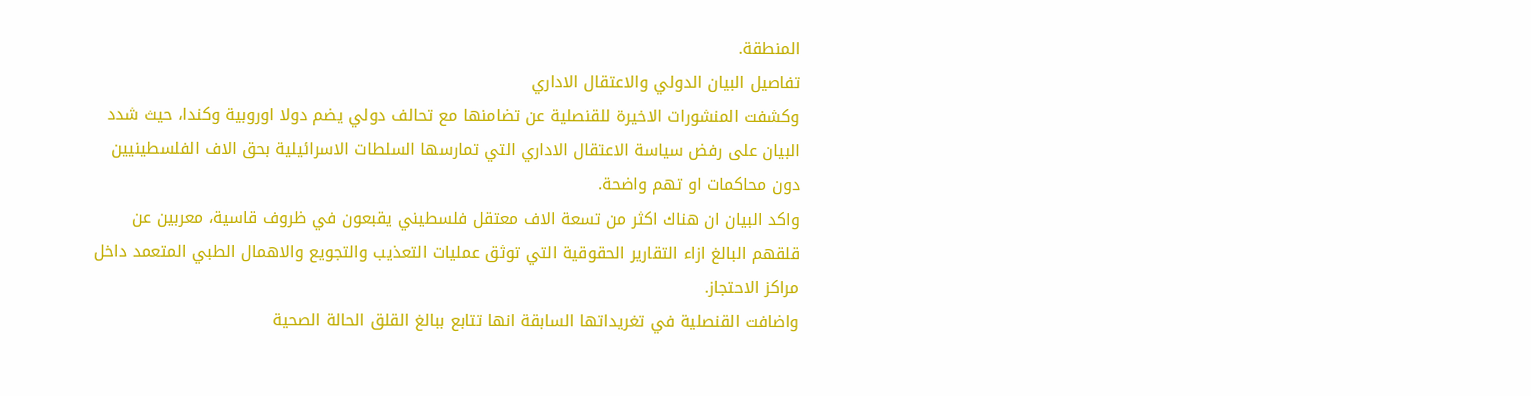المنطقة.
تفاصيل البيان الدولي والاعتقال الاداري
وكشفت المنشورات الاخيرة للقنصلية عن تضامنها مع تحالف دولي يضم دولا اوروبية وكندا، حيث شدد البيان على رفض سياسة الاعتقال الاداري التي تمارسها السلطات الاسرائيلية بحق الاف الفلسطينيين دون محاكمات او تهم واضحة.
واكد البيان ان هناك اكثر من تسعة الاف معتقل فلسطيني يقبعون في ظروف قاسية، معربين عن قلقهم البالغ ازاء التقارير الحقوقية التي توثق عمليات التعذيب والتجويع والاهمال الطبي المتعمد داخل مراكز الاحتجاز.
واضافت القنصلية في تغريداتها السابقة انها تتابع ببالغ القلق الحالة الصحية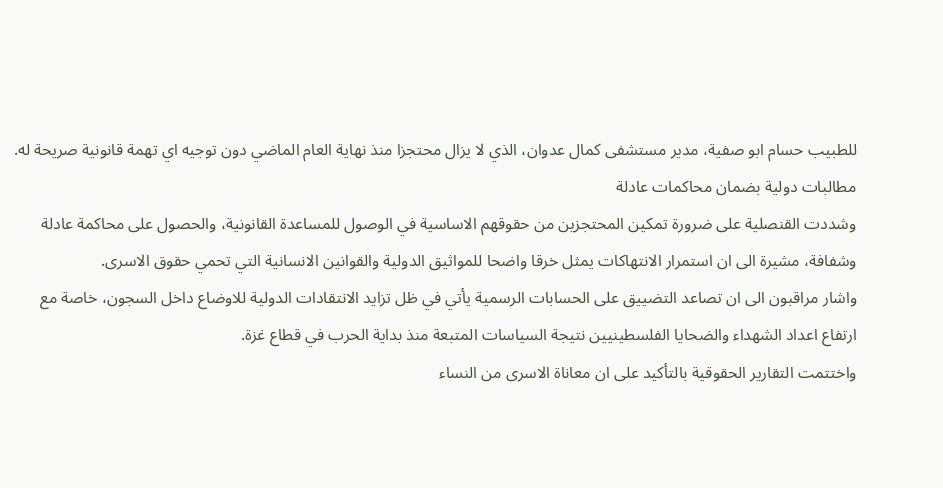للطبيب حسام ابو صفية، مدير مستشفى كمال عدوان، الذي لا يزال محتجزا منذ نهاية العام الماضي دون توجيه اي تهمة قانونية صريحة له.
مطالبات دولية بضمان محاكمات عادلة
وشددت القنصلية على ضرورة تمكين المحتجزين من حقوقهم الاساسية في الوصول للمساعدة القانونية، والحصول على محاكمة عادلة وشفافة، مشيرة الى ان استمرار الانتهاكات يمثل خرقا واضحا للمواثيق الدولية والقوانين الانسانية التي تحمي حقوق الاسرى.
واشار مراقبون الى ان تصاعد التضييق على الحسابات الرسمية يأتي في ظل تزايد الانتقادات الدولية للاوضاع داخل السجون، خاصة مع ارتفاع اعداد الشهداء والضحايا الفلسطينيين نتيجة السياسات المتبعة منذ بداية الحرب في قطاع غزة.
واختتمت التقارير الحقوقية بالتأكيد على ان معاناة الاسرى من النساء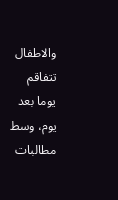والاطفال تتفاقم يوما بعد يوم، وسط مطالبات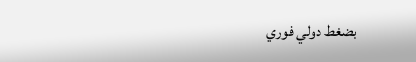بضغط دولي فوري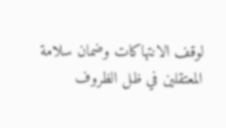لوقف الانتهاكات وضمان سلامة المعتقلين في ظل الظروف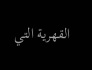القهرية التي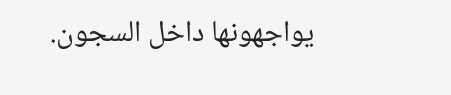يواجهونها داخل السجون.